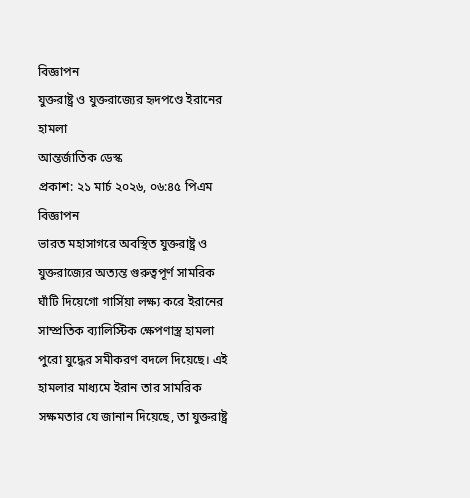বিজ্ঞাপন
যুক্তরাষ্ট্র ও যুক্তরাজ্যের হৃদপণ্ডে ইরানের হামলা
আন্তর্জাতিক ডেস্ক
প্রকাশ: ২১ মার্চ ২০২৬, ০৬:৪৫ পিএম
বিজ্ঞাপন
ভারত মহাসাগরে অবস্থিত যুক্তরাষ্ট্র ও যুক্তরাজ্যের অত্যন্ত গুরুত্বপূর্ণ সামরিক ঘাঁটি দিয়েগো গার্সিয়া লক্ষ্য করে ইরানের সাম্প্রতিক ব্যালিস্টিক ক্ষেপণাস্ত্র হামলা পুরো যুদ্ধের সমীকরণ বদলে দিয়েছে। এই হামলার মাধ্যমে ইরান তার সামরিক সক্ষমতার যে জানান দিয়েছে, তা যুক্তরাষ্ট্র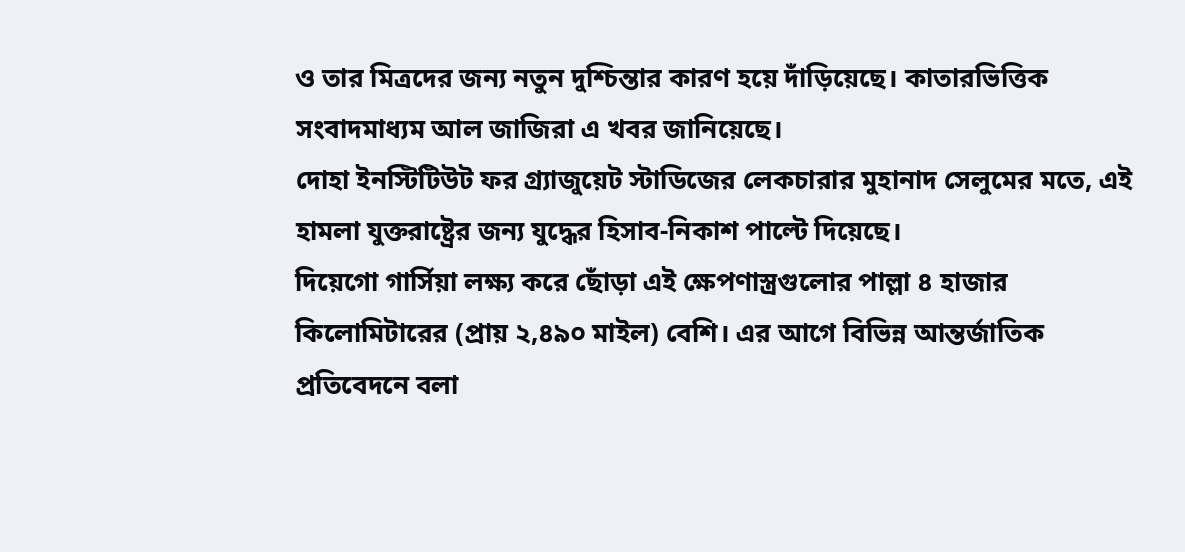ও তার মিত্রদের জন্য নতুন দুশ্চিন্তার কারণ হয়ে দাঁড়িয়েছে। কাতারভিত্তিক সংবাদমাধ্যম আল জাজিরা এ খবর জানিয়েছে।
দোহা ইনস্টিটিউট ফর গ্র্যাজুয়েট স্টাডিজের লেকচারার মুহানাদ সেলুমের মতে, এই হামলা যুক্তরাষ্ট্রের জন্য যুদ্ধের হিসাব-নিকাশ পাল্টে দিয়েছে।
দিয়েগো গার্সিয়া লক্ষ্য করে ছোঁড়া এই ক্ষেপণাস্ত্রগুলোর পাল্লা ৪ হাজার কিলোমিটারের (প্রায় ২,৪৯০ মাইল) বেশি। এর আগে বিভিন্ন আন্তর্জাতিক প্রতিবেদনে বলা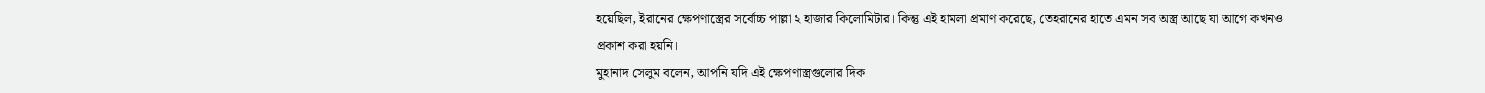হয়েছিল, ইরানের ক্ষেপণাস্ত্রের সর্বোচ্চ পাল্লা ২ হাজার কিলোমিটার। কিন্তু এই হামলা প্রমাণ করেছে, তেহরানের হাতে এমন সব অস্ত্র আছে যা আগে কখনও প্রকাশ করা হয়নি।
মুহানাদ সেলুম বলেন, আপনি যদি এই ক্ষেপণাস্ত্রগুলোর দিক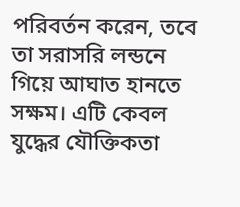পরিবর্তন করেন, তবে তা সরাসরি লন্ডনে গিয়ে আঘাত হানতে সক্ষম। এটি কেবল যুদ্ধের যৌক্তিকতা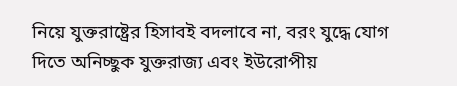নিয়ে যুক্তরাষ্ট্রের হিসাবই বদলাবে না, বরং যুদ্ধে যোগ দিতে অনিচ্ছুক যুক্তরাজ্য এবং ইউরোপীয়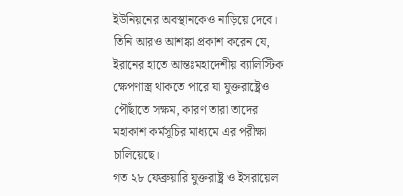ইউনিয়নের অবস্থানকেও নাড়িয়ে দেবে।
তিনি আরও আশঙ্কা প্রকাশ করেন যে, ইরানের হাতে আন্তঃমহাদেশীয় ব্যালিস্টিক ক্ষেপণাস্ত্র থাকতে পারে যা যুক্তরাষ্ট্রেও পৌঁছাতে সক্ষম, কারণ তারা তাদের মহাকাশ কর্মসূচির মাধ্যমে এর পরীক্ষা চালিয়েছে।
গত ২৮ ফেব্রুয়ারি যুক্তরাষ্ট্র ও ইসরায়েল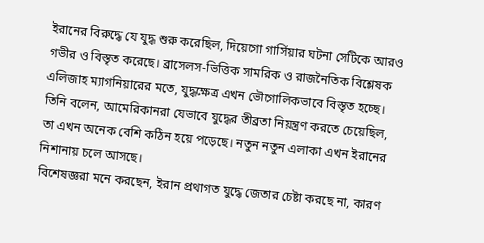ইরানের বিরুদ্ধে যে যুদ্ধ শুরু করেছিল, দিয়েগো গার্সিয়ার ঘটনা সেটিকে আরও গভীর ও বিস্তৃত করেছে। ব্রাসেলস-ভিত্তিক সামরিক ও রাজনৈতিক বিশ্লেষক এলিজাহ ম্যাগনিয়ারের মতে, যুদ্ধক্ষেত্র এখন ভৌগোলিকভাবে বিস্তৃত হচ্ছে।
তিনি বলেন, আমেরিকানরা যেভাবে যুদ্ধের তীব্রতা নিয়ন্ত্রণ করতে চেয়েছিল, তা এখন অনেক বেশি কঠিন হয়ে পড়েছে। নতুন নতুন এলাকা এখন ইরানের নিশানায় চলে আসছে।
বিশেষজ্ঞরা মনে করছেন, ইরান প্রথাগত যুদ্ধে জেতার চেষ্টা করছে না, কারণ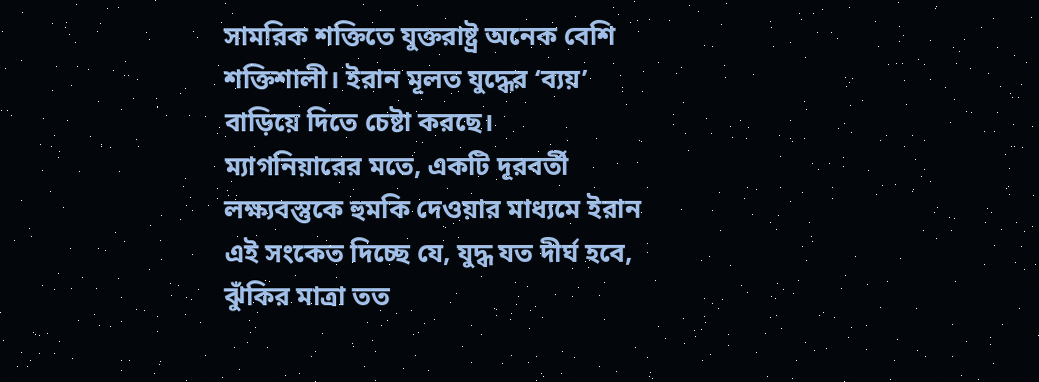সামরিক শক্তিতে যুক্তরাষ্ট্র অনেক বেশি শক্তিশালী। ইরান মূলত যুদ্ধের ‘ব্যয়’ বাড়িয়ে দিতে চেষ্টা করছে।
ম্যাগনিয়ারের মতে, একটি দূরবর্তী লক্ষ্যবস্তুকে হুমকি দেওয়ার মাধ্যমে ইরান এই সংকেত দিচ্ছে যে, যুদ্ধ যত দীর্ঘ হবে, ঝুঁকির মাত্রা তত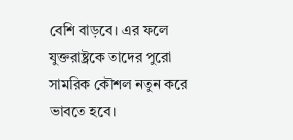বেশি বাড়বে। এর ফলে যুক্তরাষ্ট্রকে তাদের পুরো সামরিক কৌশল নতুন করে ভাবতে হবে।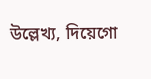উল্লেখ্য, দিয়েগো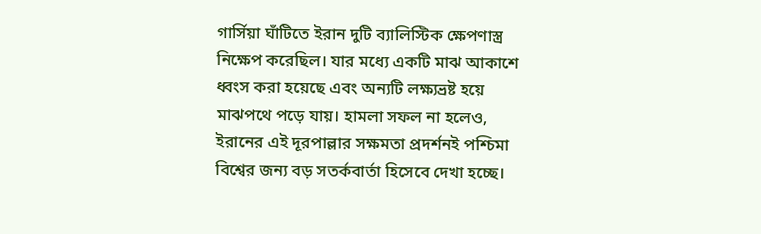গার্সিয়া ঘাঁটিতে ইরান দুটি ব্যালিস্টিক ক্ষেপণাস্ত্র নিক্ষেপ করেছিল। যার মধ্যে একটি মাঝ আকাশে ধ্বংস করা হয়েছে এবং অন্যটি লক্ষ্যভ্রষ্ট হয়ে মাঝপথে পড়ে যায়। হামলা সফল না হলেও, ইরানের এই দূরপাল্লার সক্ষমতা প্রদর্শনই পশ্চিমা বিশ্বের জন্য বড় সতর্কবার্তা হিসেবে দেখা হচ্ছে।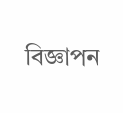বিজ্ঞাপন